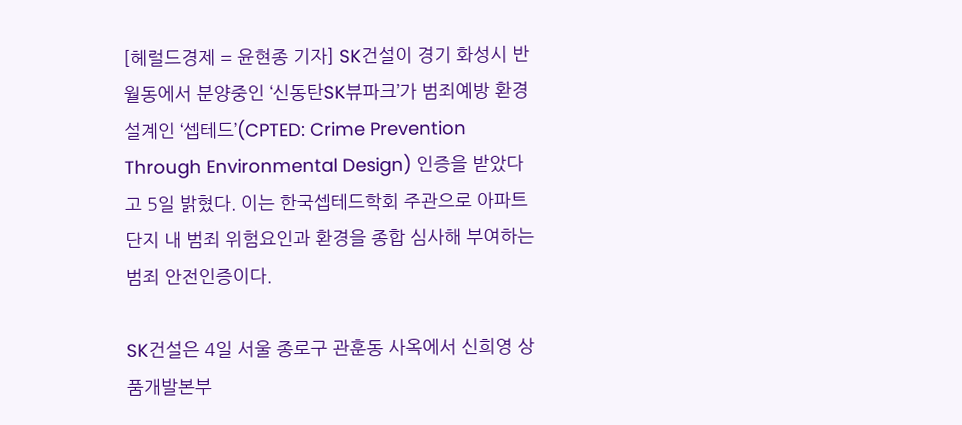[헤럴드경제 = 윤현종 기자] SK건설이 경기 화성시 반월동에서 분양중인 ‘신동탄SK뷰파크’가 범죄예방 환경설계인 ‘셉테드’(CPTED: Crime Prevention Through Environmental Design) 인증을 받았다고 5일 밝혔다. 이는 한국셉테드학회 주관으로 아파트 단지 내 범죄 위험요인과 환경을 종합 심사해 부여하는 범죄 안전인증이다.

SK건설은 4일 서울 종로구 관훈동 사옥에서 신희영 상품개발본부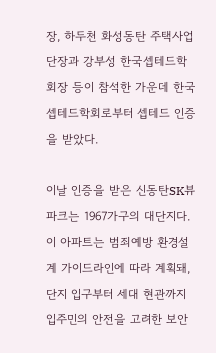장, 하두천 화성동탄 주택사업단장과 강부성 한국셉테드학회장 등이 참석한 가운데 한국 셉테드학회로부터 셉테드 인증을 받았다.

이날 인증을 받은 신동탄SK뷰파크는 1967가구의 대단지다. 이 아파트는 범죄예방 환경설계 가이드라인에 따라 계획돼, 단지 입구부터 세대 현관까지 입주민의 안전을 고려한 보안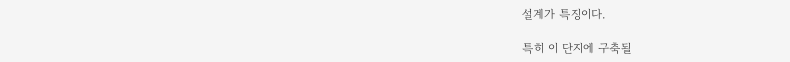설계가 특징이다.

특히 이 단지에 구축될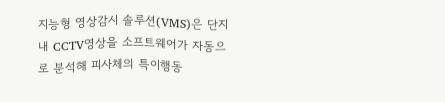지능형 영상감시 솔루션(VMS)은 단지 내 CCTV영상을 소프트웨어가 자동으로 분석해 피사체의 특이행동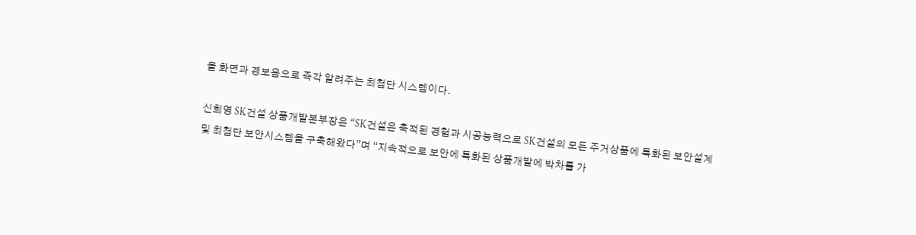을 화면과 경보음으로 즉각 알려주는 최첨단 시스템이다.

신희영 SK건설 상품개발본부장은 “SK건설은 축적된 경험과 시공능력으로 SK건설의 모든 주거상품에 특화된 보안설계 및 최첨단 보안시스템을 구축해왔다”며 “지속적으로 보안에 특화된 상품개발에 박차를 가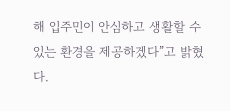해 입주민이 안심하고 생활할 수 있는 환경을 제공하겠다”고 밝혔다.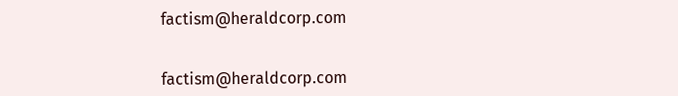factism@heraldcorp.com


factism@heraldcorp.com